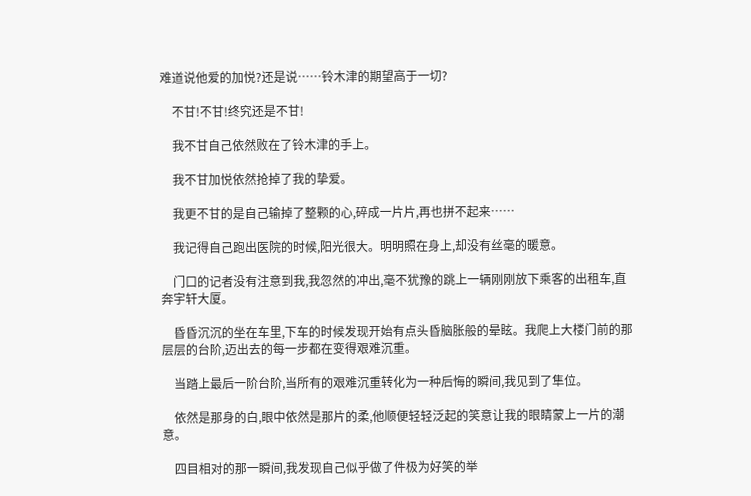难道说他爱的加悦?还是说……铃木津的期望高于一切?

    不甘!不甘!终究还是不甘!

    我不甘自己依然败在了铃木津的手上。

    我不甘加悦依然抢掉了我的挚爱。

    我更不甘的是自己输掉了整颗的心,碎成一片片,再也拼不起来……

    我记得自己跑出医院的时候,阳光很大。明明照在身上,却没有丝毫的暖意。

    门口的记者没有注意到我,我忽然的冲出,毫不犹豫的跳上一辆刚刚放下乘客的出租车,直奔宇轩大厦。

    昏昏沉沉的坐在车里,下车的时候发现开始有点头昏脑胀般的晕眩。我爬上大楼门前的那层层的台阶,迈出去的每一步都在变得艰难沉重。

    当踏上最后一阶台阶,当所有的艰难沉重转化为一种后悔的瞬间,我见到了隼位。

    依然是那身的白,眼中依然是那片的柔,他顺便轻轻泛起的笑意让我的眼睛蒙上一片的潮意。

    四目相对的那一瞬间,我发现自己似乎做了件极为好笑的举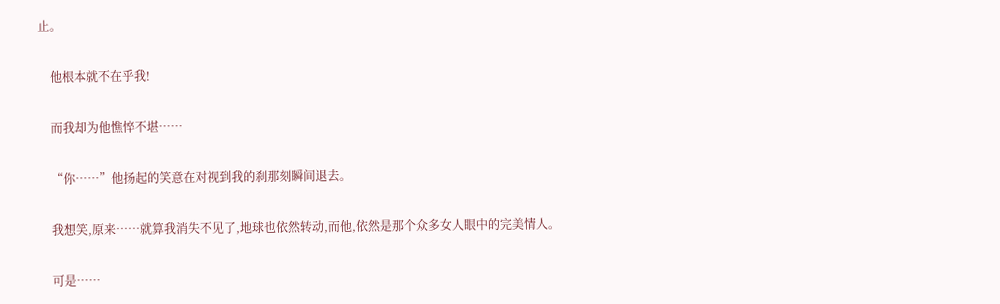止。

    他根本就不在乎我!

    而我却为他憔悴不堪……

    “你……”他扬起的笑意在对视到我的刹那刻瞬间退去。

    我想笑,原来……就算我消失不见了,地球也依然转动,而他,依然是那个众多女人眼中的完美情人。

    可是……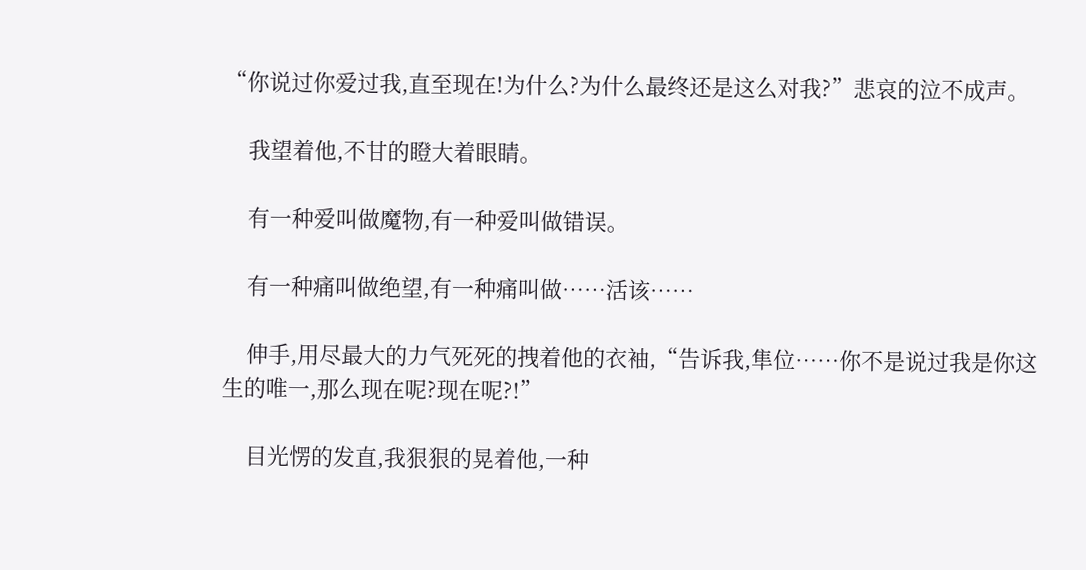“你说过你爱过我,直至现在!为什么?为什么最终还是这么对我?”悲哀的泣不成声。

    我望着他,不甘的瞪大着眼睛。

    有一种爱叫做魔物,有一种爱叫做错误。

    有一种痛叫做绝望,有一种痛叫做……活该……

    伸手,用尽最大的力气死死的拽着他的衣袖,“告诉我,隼位……你不是说过我是你这生的唯一,那么现在呢?现在呢?!”

    目光愣的发直,我狠狠的晃着他,一种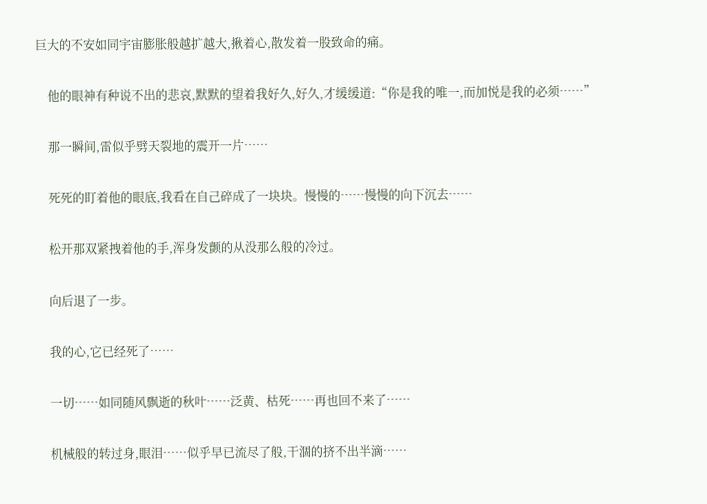巨大的不安如同宇宙膨胀般越扩越大,揪着心,散发着一股致命的痛。

    他的眼神有种说不出的悲哀,默默的望着我好久,好久,才缓缓道:“你是我的唯一,而加悦是我的必须……”

    那一瞬间,雷似乎劈天裂地的震开一片……

    死死的盯着他的眼底,我看在自己碎成了一块块。慢慢的……慢慢的向下沉去……

    松开那双紧拽着他的手,浑身发颤的从没那么般的冷过。

    向后退了一步。

    我的心,它已经死了……

    一切……如同随风飘逝的秋叶……泛黄、枯死……再也回不来了……

    机械般的转过身,眼泪……似乎早已流尽了般,干涸的挤不出半滴……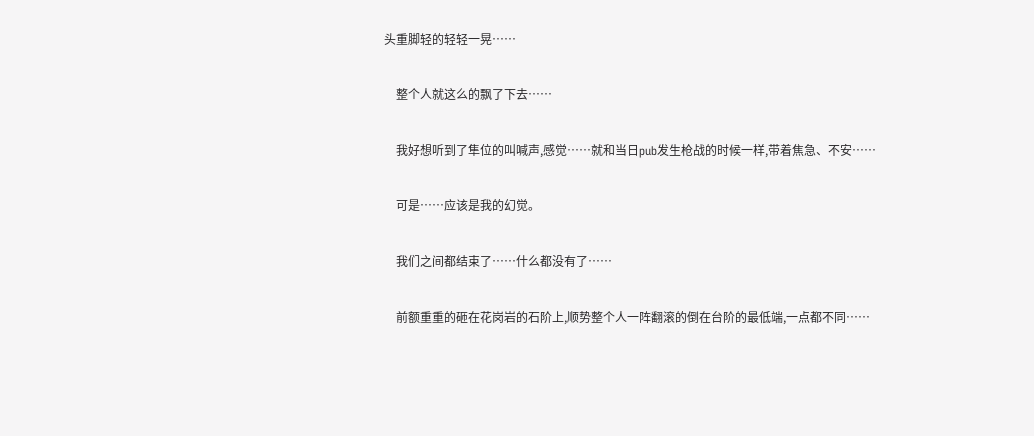头重脚轻的轻轻一晃……

    整个人就这么的飘了下去……

    我好想听到了隼位的叫喊声,感觉……就和当日pub发生枪战的时候一样,带着焦急、不安……

    可是……应该是我的幻觉。

    我们之间都结束了……什么都没有了……

    前额重重的砸在花岗岩的石阶上,顺势整个人一阵翻滚的倒在台阶的最低端,一点都不同……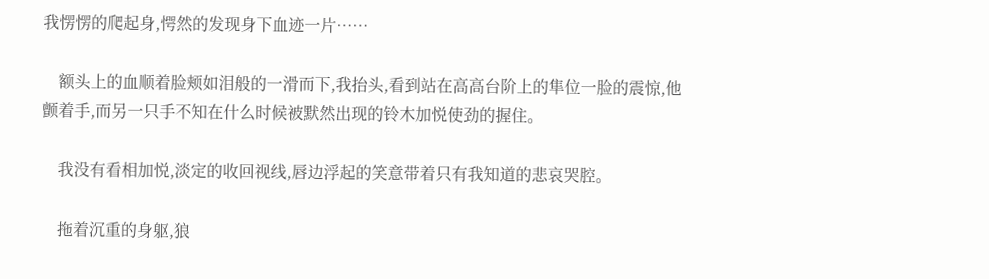我愣愣的爬起身,愕然的发现身下血迹一片……

    额头上的血顺着脸颊如泪般的一滑而下,我抬头,看到站在高高台阶上的隼位一脸的震惊,他颤着手,而另一只手不知在什么时候被默然出现的铃木加悦使劲的握住。

    我没有看相加悦,淡定的收回视线,唇边浮起的笑意带着只有我知道的悲哀哭腔。

    拖着沉重的身躯,狼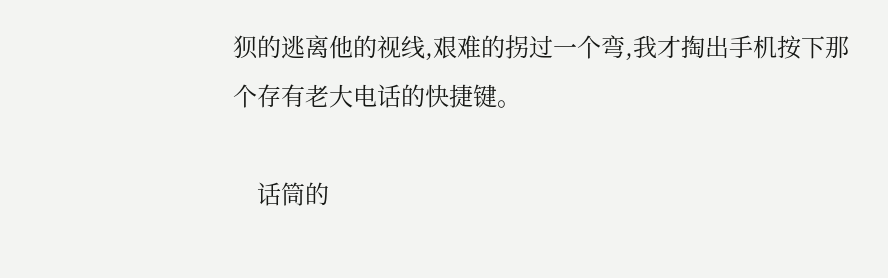狈的逃离他的视线,艰难的拐过一个弯,我才掏出手机按下那个存有老大电话的快捷键。

    话筒的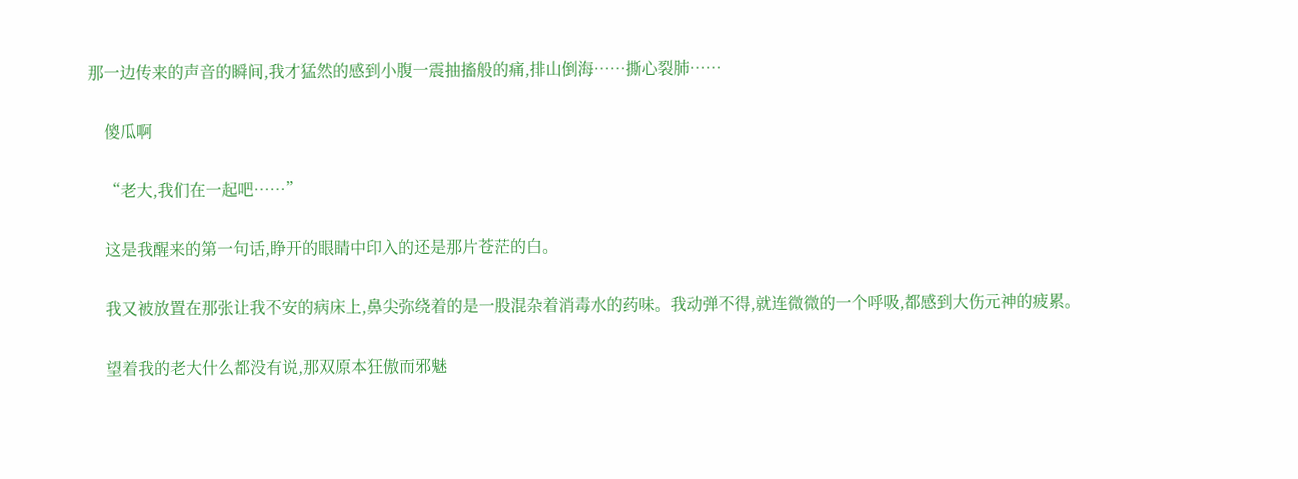那一边传来的声音的瞬间,我才猛然的感到小腹一震抽搐般的痛,排山倒海……撕心裂肺……

    傻瓜啊

    “老大,我们在一起吧……”

    这是我醒来的第一句话,睁开的眼睛中印入的还是那片苍茫的白。

    我又被放置在那张让我不安的病床上,鼻尖弥绕着的是一股混杂着消毒水的药味。我动弹不得,就连微微的一个呼吸,都感到大伤元神的疲累。

    望着我的老大什么都没有说,那双原本狂傲而邪魅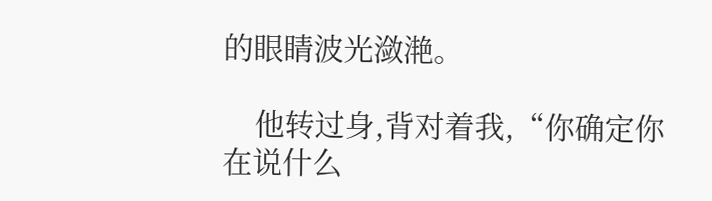的眼睛波光潋滟。

    他转过身,背对着我,“你确定你在说什么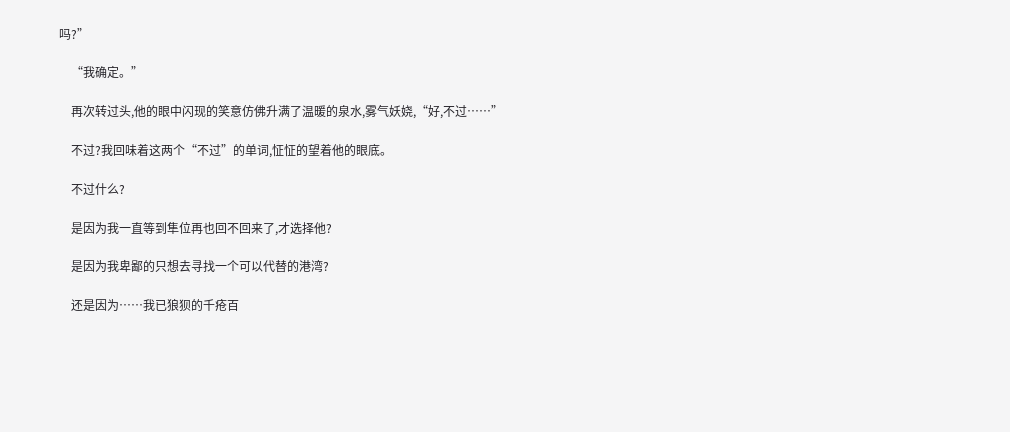吗?”

    “我确定。”

    再次转过头,他的眼中闪现的笑意仿佛升满了温暖的泉水,雾气妖娆,“好,不过……”

    不过?我回味着这两个“不过”的单词,怔怔的望着他的眼底。

    不过什么?

    是因为我一直等到隼位再也回不回来了,才选择他?

    是因为我卑鄙的只想去寻找一个可以代替的港湾?

    还是因为……我已狼狈的千疮百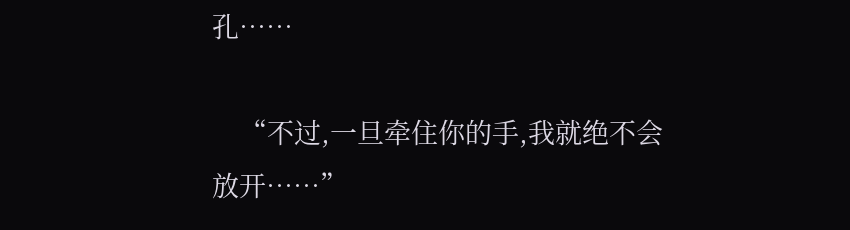孔……

    “不过,一旦牵住你的手,我就绝不会放开……”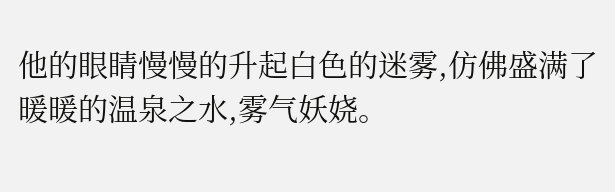他的眼睛慢慢的升起白色的迷雾,仿佛盛满了暖暖的温泉之水,雾气妖娆。